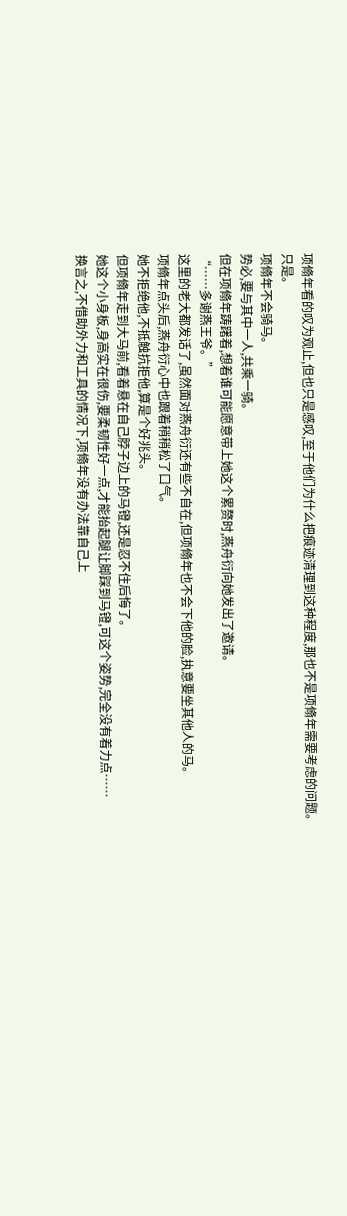项翛年看的叹为观止,但也只是感叹,至于他们为什么把痕迹清理到这种程度,那也不是项翛年需要考虑的问题。
只是。
项翛年不会骑马。
势必,要与其中一人,共乘一骑。
但在项翛年踌躇着,想着谁可能愿意带上她这个累赘时,燕舟衍向她发出了邀请。
“……多谢燕王爷。”
这里的老大都发话了,虽然面对燕舟衍还有些不自在,但项翛年也不会下他的脸,执意要坐其他人的马。
项翛年点头后,燕舟衍心中也跟着稍稍松了口气。
她不拒绝他,不抵触抗拒他,算是个好兆头。
但项翛年走到大马前,看着悬在自己脖子边上的马镫,还是忍不住后悔了。
她这个小身板,身高实在很伤,要柔韧性好一点,才能抬起腿让脚踩到马镫,可这个姿势,完全没有着力点……
换言之,不借助外力和工具的情况下,项翛年没有办法靠自己上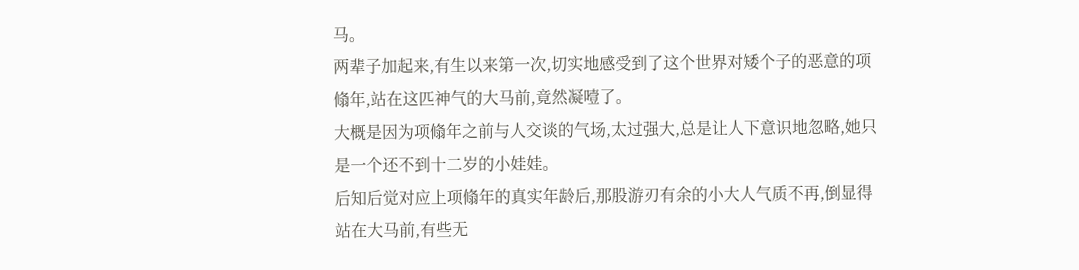马。
两辈子加起来,有生以来第一次,切实地感受到了这个世界对矮个子的恶意的项翛年,站在这匹神气的大马前,竟然凝噎了。
大概是因为项翛年之前与人交谈的气场,太过强大,总是让人下意识地忽略,她只是一个还不到十二岁的小娃娃。
后知后觉对应上项翛年的真实年龄后,那股游刃有余的小大人气质不再,倒显得站在大马前,有些无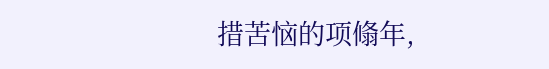措苦恼的项翛年,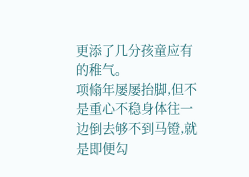更添了几分孩童应有的稚气。
项翛年屡屡抬脚,但不是重心不稳身体往一边倒去够不到马镫,就是即便勾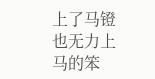上了马镫也无力上马的笨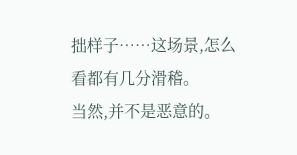拙样子……这场景,怎么看都有几分滑稽。
当然,并不是恶意的。